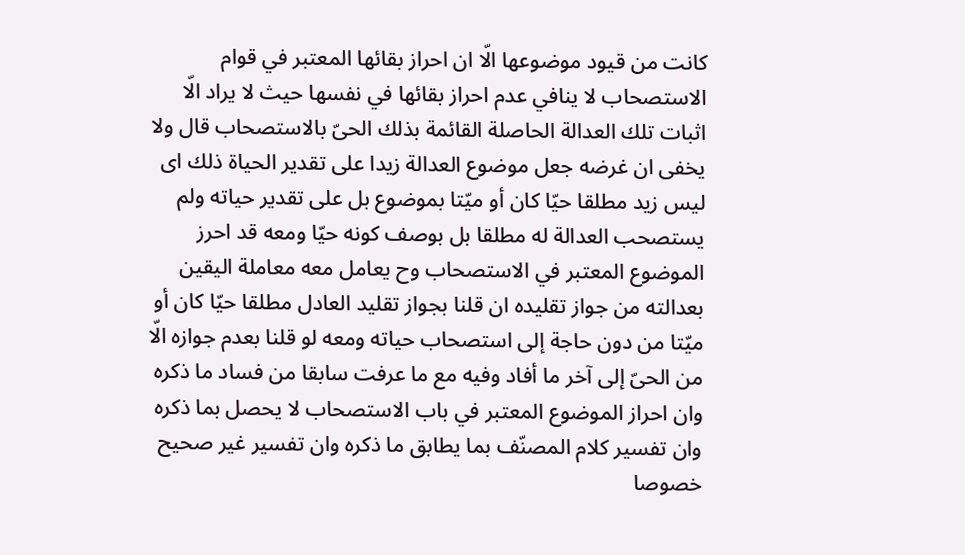كانت من قيود موضوعها الّا ان احراز بقائها المعتبر في قوام الاستصحاب لا ينافي عدم احراز بقائها في نفسها حيث لا يراد الّا اثبات تلك العدالة الحاصلة القائمة بذلك الحىّ بالاستصحاب قال ولا يخفى ان غرضه جعل موضوع العدالة زيدا على تقدير الحياة ذلك اى ليس زيد مطلقا حيّا كان أو ميّتا بموضوع بل على تقدير حياته ولم يستصحب العدالة له مطلقا بل بوصف كونه حيّا ومعه قد احرز الموضوع المعتبر في الاستصحاب وح يعامل معه معاملة اليقين بعدالته من جواز تقليده ان قلنا بجواز تقليد العادل مطلقا حيّا كان أو ميّتا من دون حاجة إلى استصحاب حياته ومعه لو قلنا بعدم جوازه الّا من الحىّ إلى آخر ما أفاد وفيه مع ما عرفت سابقا من فساد ما ذكره وان احراز الموضوع المعتبر في باب الاستصحاب لا يحصل بما ذكره وان تفسير كلام المصنّف بما يطابق ما ذكره وان تفسير غير صحيح خصوصا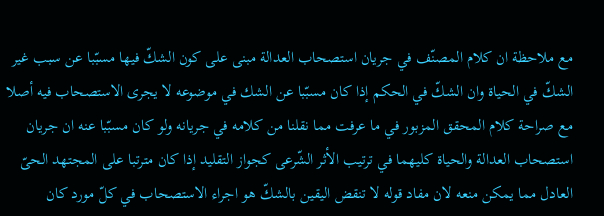مع ملاحظة ان كلام المصنّف في جريان استصحاب العدالة مبنى على كون الشكّ فيها مسبّبا عن سبب غير الشكّ في الحياة وان الشكّ في الحكم إذا كان مسبّبا عن الشك في موضوعه لا يجرى الاستصحاب فيه أصلا مع صراحة كلام المحقق المزبور في ما عرفت مما نقلنا من كلامه في جريانه ولو كان مسبّبا عنه ان جريان استصحاب العدالة والحياة كليهما في ترتيب الأثر الشّرعى كجواز التقليد إذا كان مترتبا على المجتهد الحىّ العادل مما يمكن منعه لان مفاد قوله لا تنقض اليقين بالشكّ هو اجراء الاستصحاب في كلّ مورد كان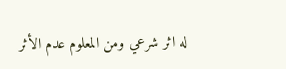له اثر شرعي ومن المعلوم عدم الأثر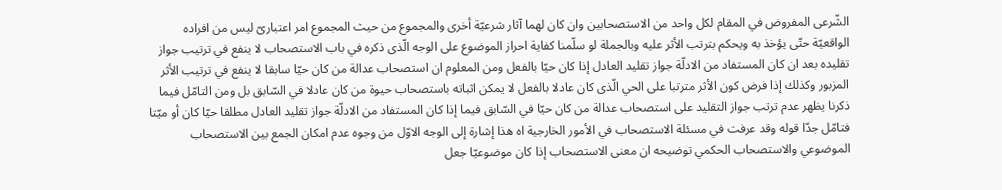الشّرعى المفروض في المقام لكل واحد من الاستصحابين وان كان لهما آثار شرعيّة أخرى والمجموع من حيث المجموع امر اعتبارىّ ليس من افراده الواقعيّة حتّى يؤخذ به ويحكم بترتب الأثر عليه وبالجملة لو سلّمنا كفاية احراز الموضوع على الوجه الّذى ذكره في باب الاستصحاب لا ينفع في ترتيب جواز تقليده بعد ان كان المستفاد من الادلّة جواز تقليد العادل إذا كان حيّا بالفعل ومن المعلوم ان استصحاب عدالة من كان حيّا سابقا لا ينفع في ترتيب الأثر المزبور وكذلك إذا فرض كون الأثر مترتبا على الحي الّذى كان عادلا بالفعل لا يمكن اثباته باستصحاب حيوة من كان عادلا في السّابق بل ومن التامّل فيما ذكرنا يظهر عدم ترتب جواز التقليد على استصحاب عدالة من كان حيّا في السّابق فيما إذا كان المستفاد من الادلّة جواز تقليد العادل مطلقا حيّا كان أو ميّتا فتامّل جدّا قوله وقد عرفت في مسئلة الاستصحاب في الأمور الخارجية اه هذا إشارة إلى الوجه الاوّل من وجوه عدم امكان الجمع بين الاستصحاب الموضوعي والاستصحاب الحكمي توضيحه ان معنى الاستصحاب إذا كان موضوعيّا جعل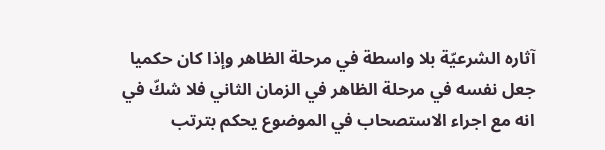آثاره الشرعيّة بلا واسطة في مرحلة الظاهر وإذا كان حكميا جعل نفسه في مرحلة الظاهر في الزمان الثاني فلا شكّ في انه مع اجراء الاستصحاب في الموضوع يحكم بترتب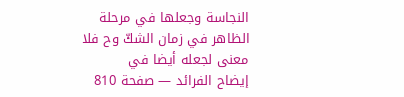النجاسة وجعلها في مرحلة الظاهر في زمان الشكّ وح فلا معنى لجعله أيضا في
إيضاح الفرائد — صفحة 810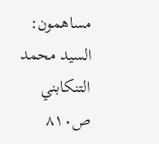مساهمون: السيد محمد التنكابني
ص٨١٠